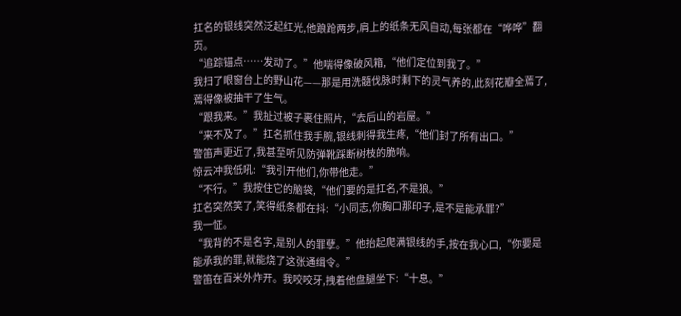扛名的银线突然泛起红光,他踉跄两步,肩上的纸条无风自动,每张都在“哗哗”翻页。
“追踪锚点……发动了。”他喘得像破风箱,“他们定位到我了。”
我扫了眼窗台上的野山花——那是用洗髓伐脉时剩下的灵气养的,此刻花瓣全蔫了,蔫得像被抽干了生气。
“跟我来。”我扯过被子裹住照片,“去后山的岩屋。”
“来不及了。”扛名抓住我手腕,银线刺得我生疼,“他们封了所有出口。”
警笛声更近了,我甚至听见防弹靴踩断树枝的脆响。
惊云冲我低吼:“我引开他们,你带他走。”
“不行。”我按住它的脑袋,“他们要的是扛名,不是狼。”
扛名突然笑了,笑得纸条都在抖:“小同志,你胸口那印子,是不是能承罪?”
我一怔。
“我背的不是名字,是别人的罪孽。”他抬起爬满银线的手,按在我心口,“你要是能承我的罪,就能烧了这张通缉令。”
警笛在百米外炸开。我咬咬牙,拽着他盘腿坐下:“十息。”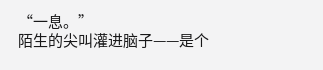“一息。”
陌生的尖叫灌进脑子——是个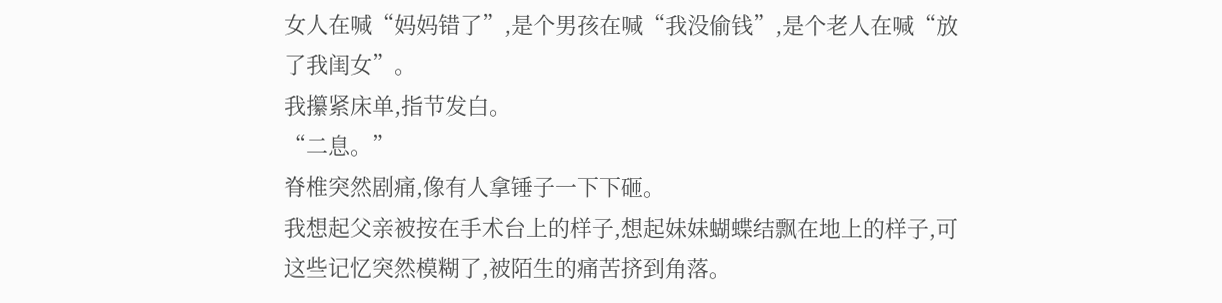女人在喊“妈妈错了”,是个男孩在喊“我没偷钱”,是个老人在喊“放了我闺女”。
我攥紧床单,指节发白。
“二息。”
脊椎突然剧痛,像有人拿锤子一下下砸。
我想起父亲被按在手术台上的样子,想起妹妹蝴蝶结飘在地上的样子,可这些记忆突然模糊了,被陌生的痛苦挤到角落。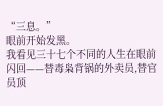“三息。”
眼前开始发黑。
我看见三十七个不同的人生在眼前闪回——替毒枭背锅的外卖员,替官员顶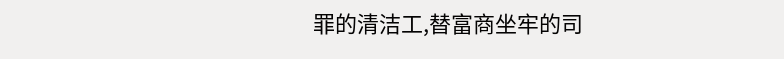罪的清洁工,替富商坐牢的司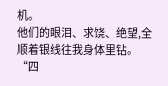机。
他们的眼泪、求饶、绝望,全顺着银线往我身体里钻。
“四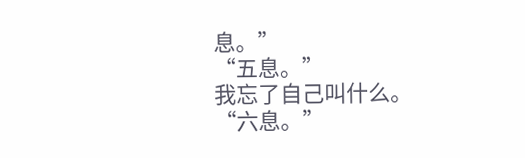息。”
“五息。”
我忘了自己叫什么。
“六息。”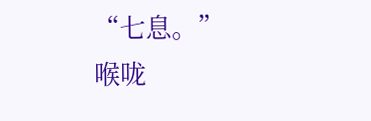“七息。”
喉咙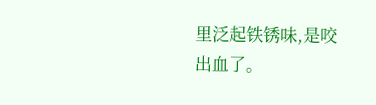里泛起铁锈味,是咬出血了。